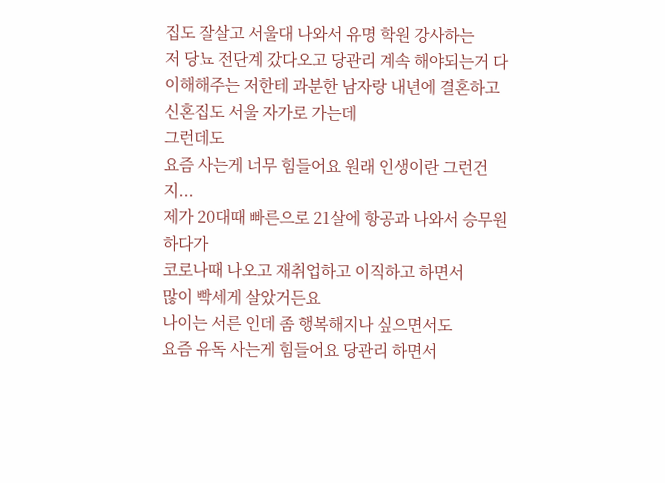집도 잘살고 서울대 나와서 유명 학원 강사하는
저 당뇨 전단계 갔다오고 당관리 계속 해야되는거 다
이해해주는 저한테 과분한 남자랑 내년에 결혼하고
신혼집도 서울 자가로 가는데
그런데도
요즘 사는게 너무 힘들어요 원래 인생이란 그런건지...
제가 20대때 빠른으로 21살에 항공과 나와서 승무원하다가
코로나때 나오고 재취업하고 이직하고 하면서
많이 빡세게 살았거든요
나이는 서른 인데 좀 행복해지나 싶으면서도
요즘 유독 사는게 힘들어요 당관리 하면서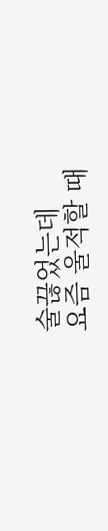술끊었는데
요즘 울적할 때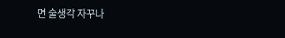면 술생각 자꾸나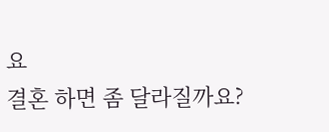요
결혼 하면 좀 달라질까요?